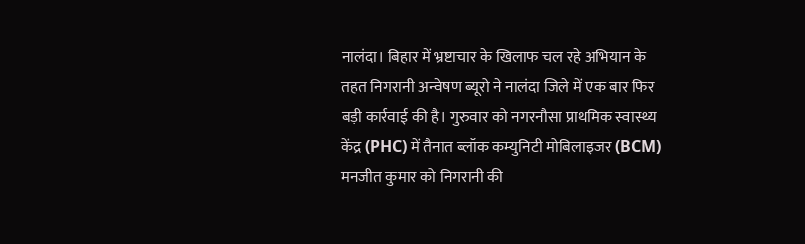नालंदा। बिहार में भ्रष्टाचार के खिलाफ चल रहे अभियान के तहत निगरानी अन्वेषण ब्यूरो ने नालंदा जिले में एक बार फिर बड़ी कार्रवाई की है। गुरुवार को नगरनौसा प्राथमिक स्वास्थ्य केंद्र (PHC) में तैनात ब्लॉक कम्युनिटी मोबिलाइजर (BCM) मनजीत कुमार को निगरानी की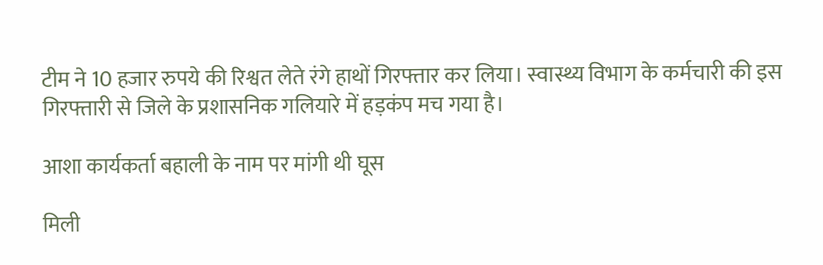टीम ने 10 हजार रुपये की रिश्वत लेते रंगे हाथों गिरफ्तार कर लिया। स्वास्थ्य विभाग के कर्मचारी की इस गिरफ्तारी से जिले के प्रशासनिक गलियारे में हड़कंप मच गया है।

आशा कार्यकर्ता बहाली के नाम पर मांगी थी घूस

मिली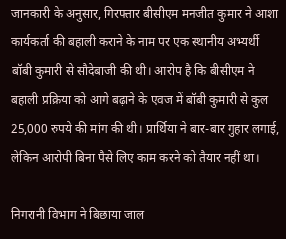जानकारी के अनुसार, गिरफ्तार बीसीएम मनजीत कुमार ने आशा कार्यकर्ता की बहाली कराने के नाम पर एक स्थानीय अभ्यर्थी बॉबी कुमारी से सौदेबाजी की थी। आरोप है कि बीसीएम ने बहाली प्रक्रिया को आगे बढ़ाने के एवज में बॉबी कुमारी से कुल 25,000 रुपये की मांग की थी। प्रार्थिया ने बार-बार गुहार लगाई, लेकिन आरोपी बिना पैसे लिए काम करने को तैयार नहीं था।

निगरानी विभाग ने बिछाया जाल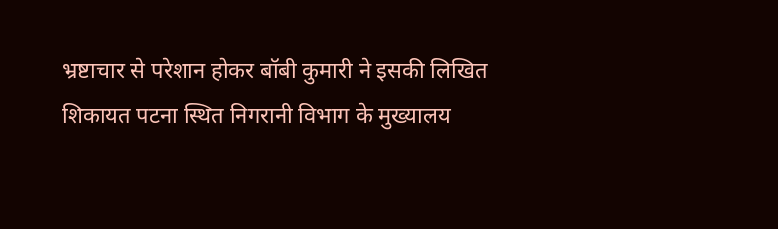भ्रष्टाचार से परेशान होकर बॉबी कुमारी ने इसकी लिखित शिकायत पटना स्थित निगरानी विभाग के मुख्यालय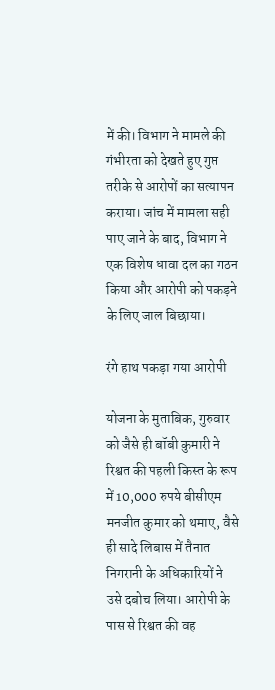में की। विभाग ने मामले की गंभीरता को देखते हुए गुप्त तरीके से आरोपों का सत्यापन कराया। जांच में मामला सही पाए जाने के बाद, विभाग ने एक विशेष धावा दल का गठन किया और आरोपी को पकड़ने के लिए जाल बिछाया।

रंगे हाथ पकड़ा गया आरोपी

योजना के मुताबिक, गुरुवार को जैसे ही बॉबी कुमारी ने रिश्वत की पहली किस्त के रूप में 10,000 रुपये बीसीएम मनजीत कुमार को थमाए, वैसे ही सादे लिबास में तैनात निगरानी के अधिकारियों ने उसे दबोच लिया। आरोपी के पास से रिश्वत की वह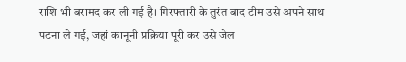राशि भी बरामद कर ली गई है। गिरफ्तारी के तुरंत बाद टीम उसे अपने साथ पटना ले गई, जहां कानूनी प्रक्रिया पूरी कर उसे जेल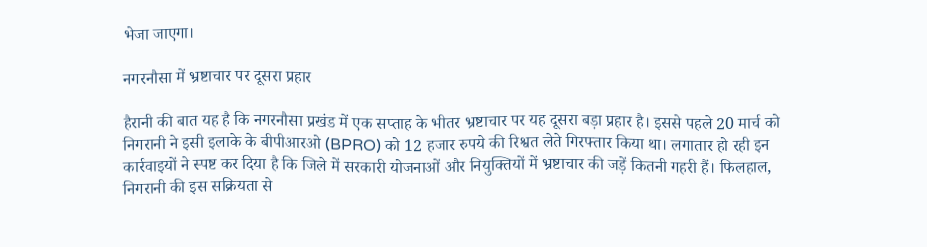भेजा जाएगा।

नगरनौसा में भ्रष्टाचार पर दूसरा प्रहार

हैरानी की बात यह है कि नगरनौसा प्रखंड में एक सप्ताह के भीतर भ्रष्टाचार पर यह दूसरा बड़ा प्रहार है। इससे पहले 20 मार्च को निगरानी ने इसी इलाके के बीपीआरओ (BPRO) को 12 हजार रुपये की रिश्वत लेते गिरफ्तार किया था। लगातार हो रही इन कार्रवाइयों ने स्पष्ट कर दिया है कि जिले में सरकारी योजनाओं और नियुक्तियों में भ्रष्टाचार की जड़ें कितनी गहरी हैं। फिलहाल, निगरानी की इस सक्रियता से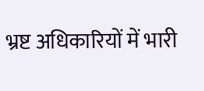भ्रष्ट अधिकारियों में भारी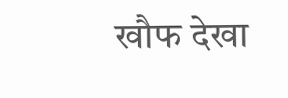खौफ देखा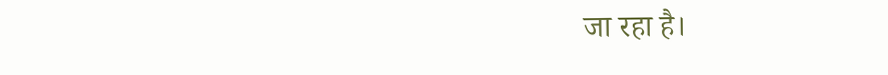जा रहा है।